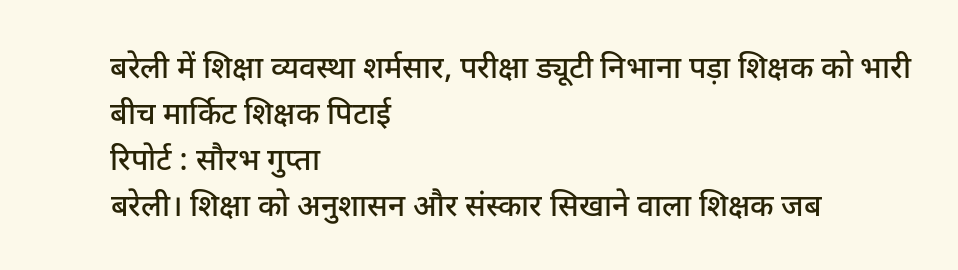बरेली में शिक्षा व्यवस्था शर्मसार, परीक्षा ड्यूटी निभाना पड़ा शिक्षक को भारी बीच मार्किट शिक्षक पिटाई
रिपोर्ट : सौरभ गुप्ता
बरेली। शिक्षा को अनुशासन और संस्कार सिखाने वाला शिक्षक जब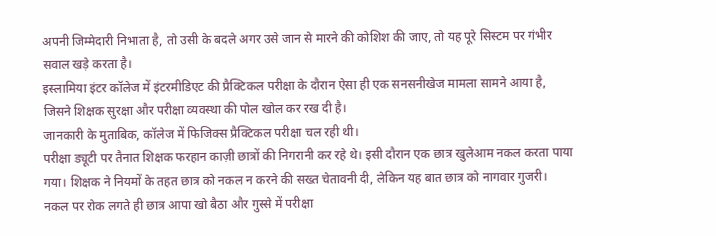अपनी जिम्मेदारी निभाता है, तो उसी के बदले अगर उसे जान से मारने की कोशिश की जाए, तो यह पूरे सिस्टम पर गंभीर सवाल खड़े करता है।
इस्लामिया इंटर कॉलेज में इंटरमीडिएट की प्रैक्टिकल परीक्षा के दौरान ऐसा ही एक सनसनीखेज मामला सामने आया है, जिसने शिक्षक सुरक्षा और परीक्षा व्यवस्था की पोल खोल कर रख दी है।
जानकारी के मुताबिक, कॉलेज में फिजिक्स प्रैक्टिकल परीक्षा चल रही थी।
परीक्षा ड्यूटी पर तैनात शिक्षक फरहान काज़ी छात्रों की निगरानी कर रहे थे। इसी दौरान एक छात्र खुलेआम नकल करता पाया गया। शिक्षक ने नियमों के तहत छात्र को नकल न करने की सख्त चेतावनी दी, लेकिन यह बात छात्र को नागवार गुजरी।
नकल पर रोक लगते ही छात्र आपा खो बैठा और गुस्से में परीक्षा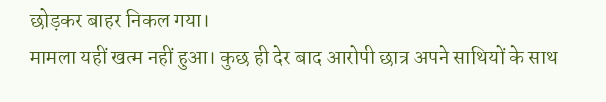छोड़कर बाहर निकल गया।
मामला यहीं खत्म नहीं हुआ। कुछ ही देर बाद आरोपी छात्र अपने साथियों के साथ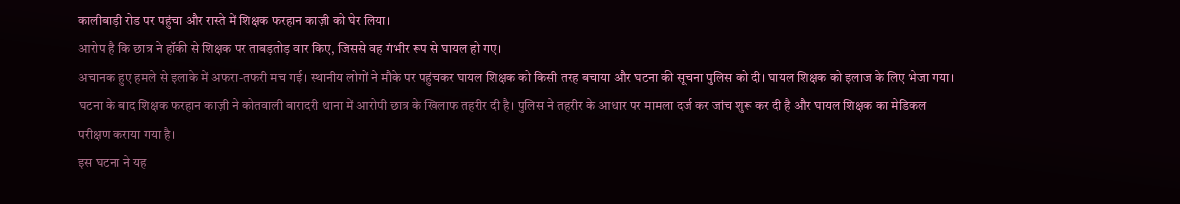कालीबाड़ी रोड पर पहुंचा और रास्ते में शिक्षक फरहान काज़ी को घेर लिया।
आरोप है कि छात्र ने हॉकी से शिक्षक पर ताबड़तोड़ वार किए, जिससे वह गंभीर रूप से घायल हो गए।
अचानक हुए हमले से इलाके में अफरा-तफरी मच गई। स्थानीय लोगों ने मौके पर पहुंचकर घायल शिक्षक को किसी तरह बचाया और घटना की सूचना पुलिस को दी। घायल शिक्षक को इलाज के लिए भेजा गया।
घटना के बाद शिक्षक फरहान काज़ी ने कोतवाली बारादरी थाना में आरोपी छात्र के खिलाफ तहरीर दी है। पुलिस ने तहरीर के आधार पर मामला दर्ज कर जांच शुरू कर दी है और घायल शिक्षक का मेडिकल परीक्षण कराया गया है।
इस घटना ने यह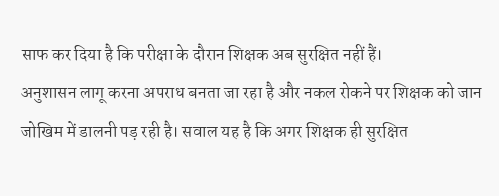साफ कर दिया है कि परीक्षा के दौरान शिक्षक अब सुरक्षित नहीं हैं।
अनुशासन लागू करना अपराध बनता जा रहा है और नकल रोकने पर शिक्षक को जान जोखिम में डालनी पड़ रही है। सवाल यह है कि अगर शिक्षक ही सुरक्षित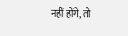नहीं होंगे, तो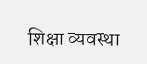शिक्षा व्यवस्था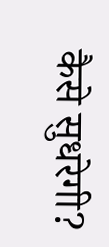कैसे सुधरेगी?